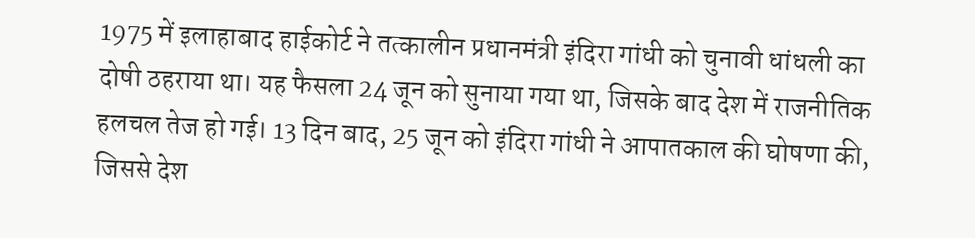1975 में इलाहाबाद हाईकोर्ट ने तत्कालीन प्रधानमंत्री इंदिरा गांधी को चुनावी धांधली का दोषी ठहराया था। यह फैसला 24 जून को सुनाया गया था, जिसके बाद देश में राजनीतिक हलचल तेज हो गई। 13 दिन बाद, 25 जून को इंदिरा गांधी ने आपातकाल की घोषणा की, जिससे देश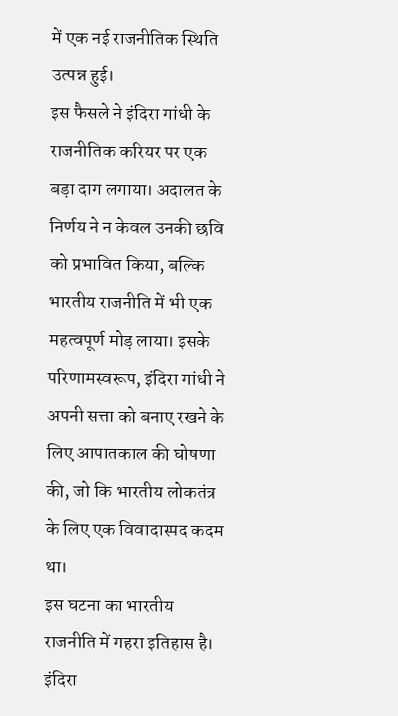में एक नई राजनीतिक स्थिति उत्पन्न हुई।
इस फैसले ने इंदिरा गांधी के राजनीतिक करियर पर एक बड़ा दाग लगाया। अदालत के निर्णय ने न केवल उनकी छवि को प्रभावित किया, बल्कि भारतीय राजनीति में भी एक महत्वपूर्ण मोड़ लाया। इसके परिणामस्वरूप, इंदिरा गांधी ने अपनी सत्ता को बनाए रखने के लिए आपातकाल की घोषणा की, जो कि भारतीय लोकतंत्र के लिए एक विवादास्पद कदम था।
इस घटना का भारतीय राजनीति में गहरा इतिहास है। इंदिरा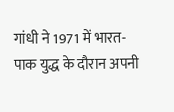गांधी ने 1971 में भारत-पाक युद्ध के दौरान अपनी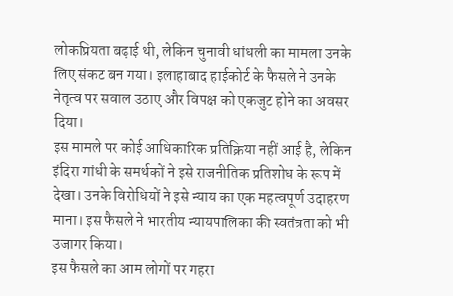लोकप्रियता बढ़ाई थी, लेकिन चुनावी धांधली का मामला उनके लिए संकट बन गया। इलाहाबाद हाईकोर्ट के फैसले ने उनके नेतृत्व पर सवाल उठाए और विपक्ष को एकजुट होने का अवसर दिया।
इस मामले पर कोई आधिकारिक प्रतिक्रिया नहीं आई है, लेकिन इंदिरा गांधी के समर्थकों ने इसे राजनीतिक प्रतिशोध के रूप में देखा। उनके विरोधियों ने इसे न्याय का एक महत्वपूर्ण उदाहरण माना। इस फैसले ने भारतीय न्यायपालिका की स्वतंत्रता को भी उजागर किया।
इस फैसले का आम लोगों पर गहरा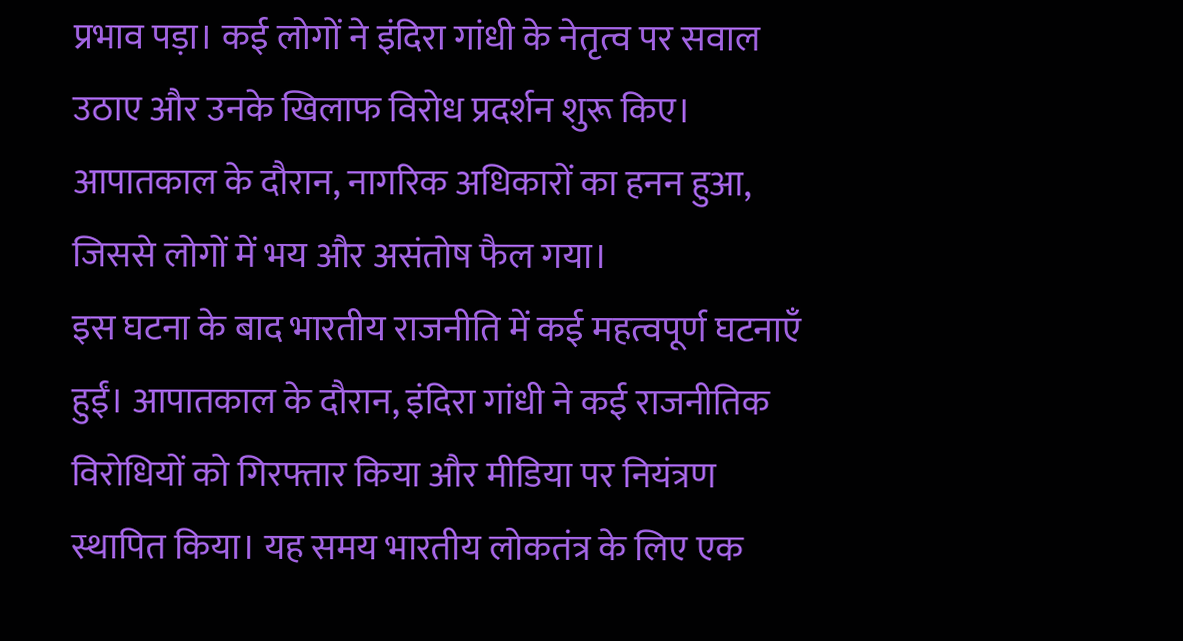प्रभाव पड़ा। कई लोगों ने इंदिरा गांधी के नेतृत्व पर सवाल उठाए और उनके खिलाफ विरोध प्रदर्शन शुरू किए। आपातकाल के दौरान, नागरिक अधिकारों का हनन हुआ, जिससे लोगों में भय और असंतोष फैल गया।
इस घटना के बाद भारतीय राजनीति में कई महत्वपूर्ण घटनाएँ हुईं। आपातकाल के दौरान, इंदिरा गांधी ने कई राजनीतिक विरोधियों को गिरफ्तार किया और मीडिया पर नियंत्रण स्थापित किया। यह समय भारतीय लोकतंत्र के लिए एक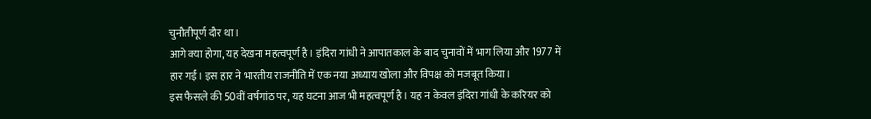चुनौतीपूर्ण दौर था।
आगे क्या होगा, यह देखना महत्वपूर्ण है। इंदिरा गांधी ने आपातकाल के बाद चुनावों में भाग लिया और 1977 में हार गईं। इस हार ने भारतीय राजनीति में एक नया अध्याय खोला और विपक्ष को मजबूत किया।
इस फैसले की 50वीं वर्षगांठ पर, यह घटना आज भी महत्वपूर्ण है। यह न केवल इंदिरा गांधी के करियर को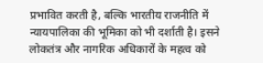प्रभावित करती है, बल्कि भारतीय राजनीति में न्यायपालिका की भूमिका को भी दर्शाती है। इसने लोकतंत्र और नागरिक अधिकारों के महत्व को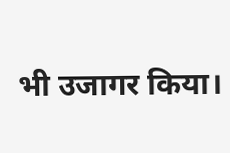भी उजागर किया।